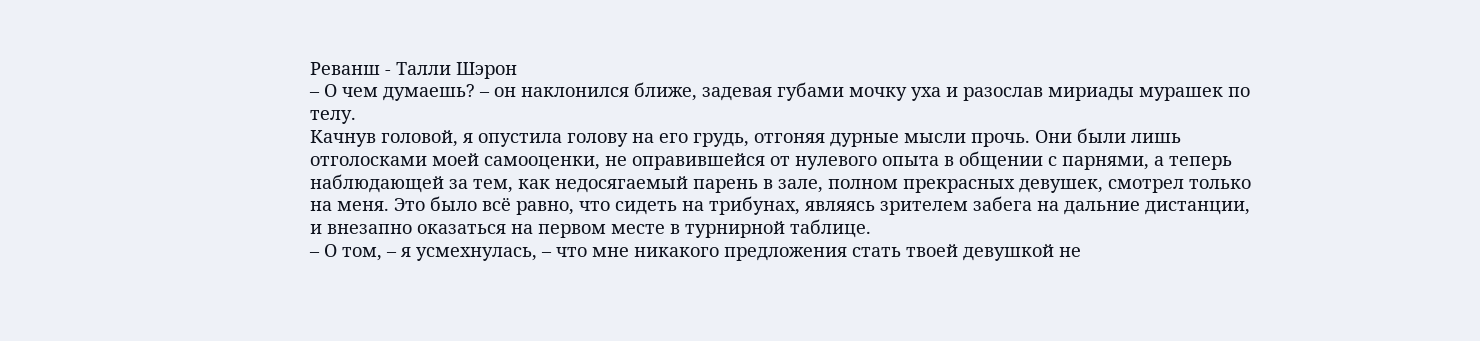Реванш - Талли Шэрон
– О чем думаешь? – он наклонился ближе, задевая губами мочку уха и разослав мириады мурашек по телу.
Качнув головой, я опустила голову на его грудь, отгоняя дурные мысли прочь. Они были лишь отголосками моей самооценки, не оправившейся от нулевого опыта в общении с парнями, а теперь наблюдающей за тем, как недосягаемый парень в зале, полном прекрасных девушек, смотрел только на меня. Это было всё равно, что сидеть на трибунах, являясь зрителем забега на дальние дистанции, и внезапно оказаться на первом месте в турнирной таблице.
– О том, – я усмехнулась, – что мне никакого предложения стать твоей девушкой не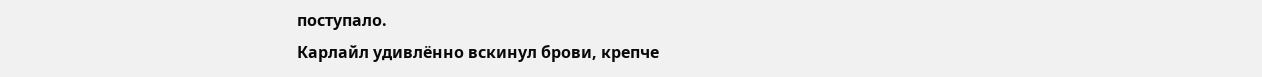поступало.
Карлайл удивлённо вскинул брови, крепче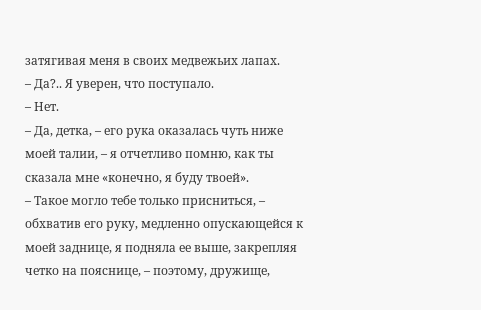затягивая меня в своих медвежьих лапах.
– Да?.. Я уверен, что поступало.
– Нет.
– Да, детка, – его рука оказалась чуть ниже моей талии, – я отчетливо помню, как ты сказала мне «конечно, я буду твоей».
– Такое могло тебе только присниться, – обхватив его руку, медленно опускающейся к моей заднице, я подняла ее выше, закрепляя четко на пояснице, – поэтому, дружище,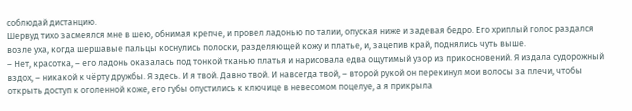соблюдай дистанцию.
Шервуд тихо засмеялся мне в шею, обнимая крепче, и провел ладонью по талии, опуская ниже и задевая бедро. Его хриплый голос раздался возле уха, когда шершавые пальцы коснулись полоски, разделяющей кожу и платье, и, зацепив край, поднялись чуть выше.
– Нет, красотка, – его ладонь оказалась под тонкой тканью платья и нарисовала едва ощутимый узор из прикосновений. Я издала судорожный вздох, – никакой к чёрту дружбы. Я здесь. И я твой. Давно твой. И навсегда твой, – второй рукой он перекинул мои волосы за плечи, чтобы открыть доступ к оголенной коже, его губы опустились к ключице в невесомом поцелуе, а я прикрыла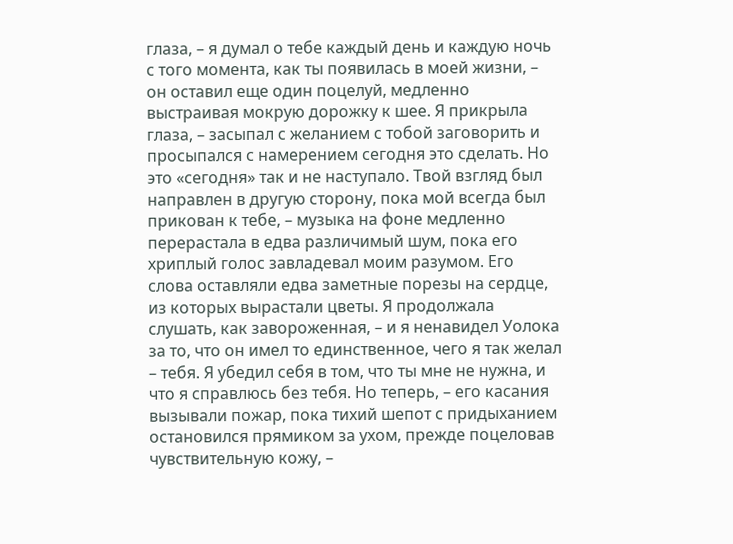глаза, – я думал о тебе каждый день и каждую ночь с того момента, как ты появилась в моей жизни, – он оставил еще один поцелуй, медленно выстраивая мокрую дорожку к шее. Я прикрыла глаза, – засыпал с желанием с тобой заговорить и просыпался с намерением сегодня это сделать. Но это «сегодня» так и не наступало. Твой взгляд был направлен в другую сторону, пока мой всегда был прикован к тебе, – музыка на фоне медленно перерастала в едва различимый шум, пока его хриплый голос завладевал моим разумом. Его слова оставляли едва заметные порезы на сердце, из которых вырастали цветы. Я продолжала слушать, как завороженная, – и я ненавидел Уолока за то, что он имел то единственное, чего я так желал – тебя. Я убедил себя в том, что ты мне не нужна, и что я справлюсь без тебя. Но теперь, – его касания вызывали пожар, пока тихий шепот с придыханием остановился прямиком за ухом, прежде поцеловав чувствительную кожу, –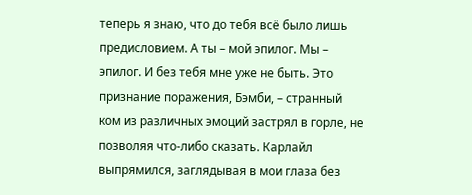теперь я знаю, что до тебя всё было лишь предисловием. А ты – мой эпилог. Мы – эпилог. И без тебя мне уже не быть. Это признание поражения, Бэмби, – странный ком из различных эмоций застрял в горле, не позволяя что-либо сказать. Карлайл выпрямился, заглядывая в мои глаза без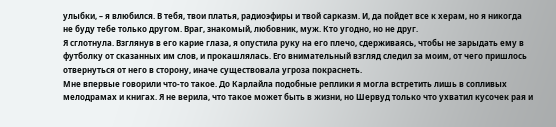улыбки, – я влюбился. В тебя, твои платья, радиоэфиры и твой сарказм. И, да пойдет все к херам, но я никогда не буду тебе только другом. Враг, знакомый, любовник, муж. Кто угодно, но не друг.
Я сглотнула. Взглянув в его карие глаза, я опустила руку на его плечо, сдерживаясь, чтобы не зарыдать ему в футболку от сказанных им слов, и прокашлялась. Его внимательный взгляд следил за моим, от чего пришлось отвернуться от него в сторону, иначе существовала угроза покраснеть.
Мне впервые говорили что-то такое. До Карлайла подобные реплики я могла встретить лишь в сопливых мелодрамах и книгах. Я не верила, что такое может быть в жизни, но Шервуд только что ухватил кусочек рая и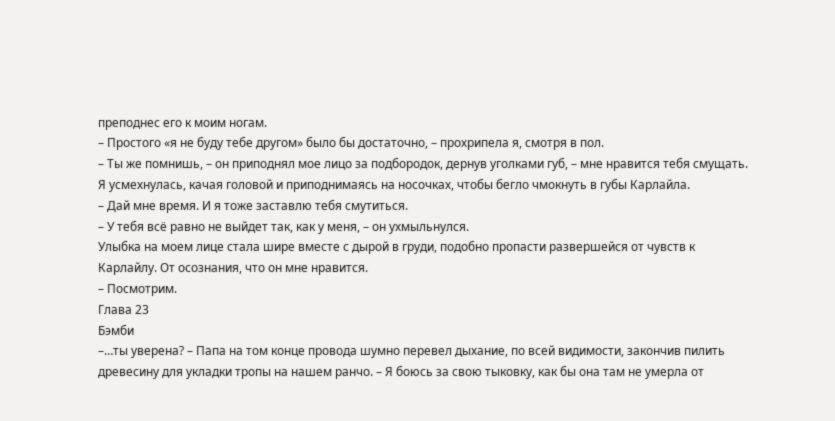преподнес его к моим ногам.
– Простого «я не буду тебе другом» было бы достаточно, – прохрипела я, смотря в пол.
– Ты же помнишь, – он приподнял мое лицо за подбородок, дернув уголками губ, – мне нравится тебя смущать.
Я усмехнулась, качая головой и приподнимаясь на носочках, чтобы бегло чмокнуть в губы Карлайла.
– Дай мне время. И я тоже заставлю тебя смутиться.
– У тебя всё равно не выйдет так, как у меня, – он ухмыльнулся.
Улыбка на моем лице стала шире вместе с дырой в груди, подобно пропасти развершейся от чувств к Карлайлу. От осознания, что он мне нравится.
– Посмотрим.
Глава 23
Бэмби
–…ты уверена? – Папа на том конце провода шумно перевел дыхание, по всей видимости, закончив пилить древесину для укладки тропы на нашем ранчо. – Я боюсь за свою тыковку, как бы она там не умерла от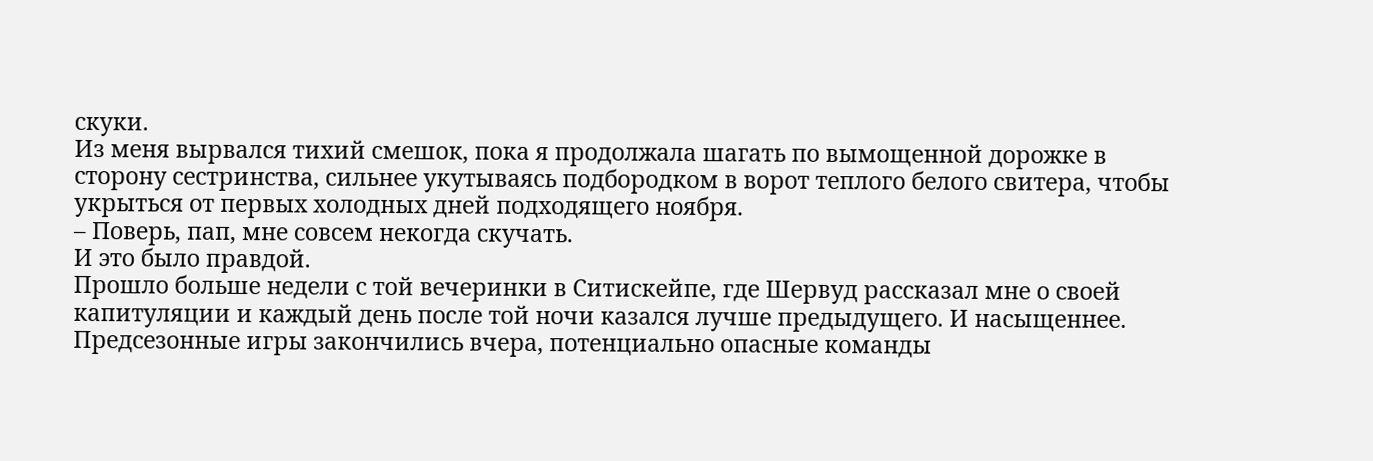скуки.
Из меня вырвался тихий смешок, пока я продолжала шагать по вымощенной дорожке в сторону сестринства, сильнее укутываясь подбородком в ворот теплого белого свитера, чтобы укрыться от первых холодных дней подходящего ноября.
– Поверь, пап, мне совсем некогда скучать.
И это было правдой.
Прошло больше недели с той вечеринки в Ситискейпе, где Шервуд рассказал мне о своей капитуляции и каждый день после той ночи казался лучше предыдущего. И насыщеннее. Предсезонные игры закончились вчера, потенциально опасные команды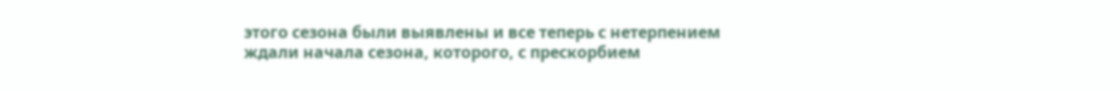этого сезона были выявлены и все теперь с нетерпением ждали начала сезона, которого, с прескорбием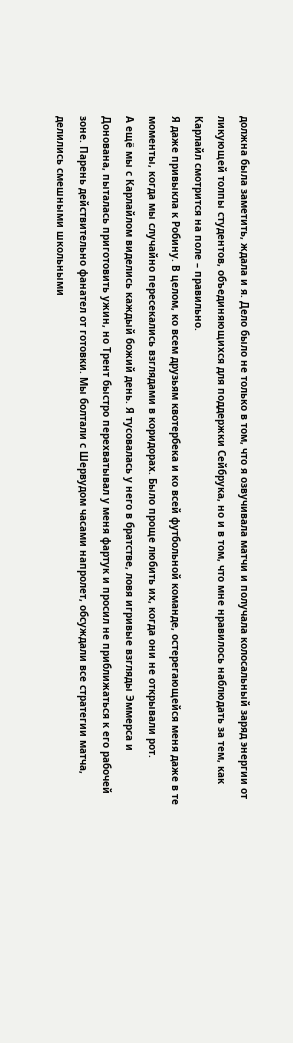должна была заметить, ждала и я. Дело было не только в том, что я озвучивала матчи и получала колосальный заряд энергии от ликующей толпы студентов, объединяющихся для поддержки Сейбрука, но и в том, что мне нравилось наблюдать за тем, как Карлайл смотрится на поле – правильно.
Я даже привыкла к Робину. В целом, ко всем друзьям квотербека и ко всей футбольной команде, остерегающейся меня даже в те моменты, когда мы случайно пересекались взглядами в коридорах. Было проще любить их, когда они не открывали рот.
А ещё мы с Карлайлом виделись каждый божий день. Я тусовалась у него в братстве, ловя игривые взгляды Эммерса и Донована, пыталась приготовить ужин, но Трент быстро перехватывал у меня фартук и просил не приближаться к его рабочей зоне. Парень действительно фанател от готовки. Мы болтали с Шервудом часами напролет, обсуждали все стратегии матча, делились смешными школьными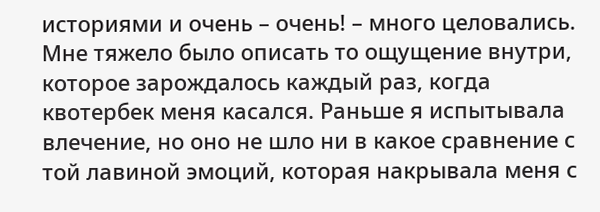историями и очень – очень! – много целовались.
Мне тяжело было описать то ощущение внутри, которое зарождалось каждый раз, когда квотербек меня касался. Раньше я испытывала влечение, но оно не шло ни в какое сравнение с той лавиной эмоций, которая накрывала меня с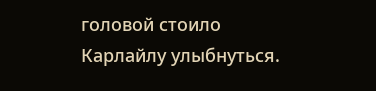головой стоило Карлайлу улыбнуться.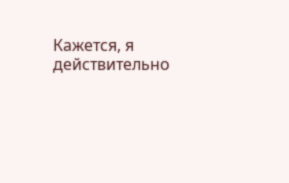Кажется, я действительно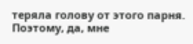теряла голову от этого парня.
Поэтому, да, мне